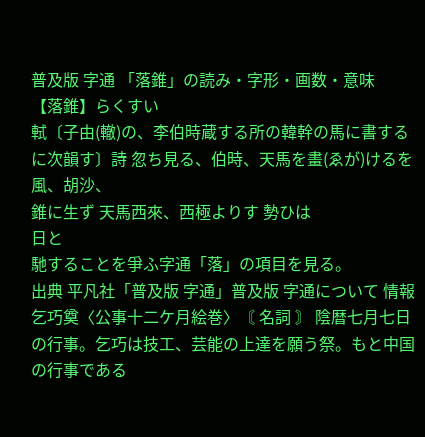普及版 字通 「落錐」の読み・字形・画数・意味
【落錐】らくすい
軾〔子由(轍)の、李伯時蔵する所の韓幹の馬に書するに次韻す〕詩 忽ち見る、伯時、天馬を畫(ゑが)けるを
風、胡沙、
錐に生ず 天馬西來、西極よりす 勢ひは
日と
馳することを爭ふ字通「落」の項目を見る。
出典 平凡社「普及版 字通」普及版 字通について 情報
乞巧奠〈公事十二ケ月絵巻〉〘 名詞 〙 陰暦七月七日の行事。乞巧は技工、芸能の上達を願う祭。もと中国の行事である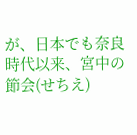が、日本でも奈良時代以来、宮中の節会(せちえ)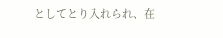としてとり入れられ、在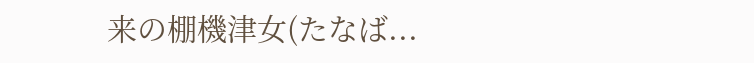来の棚機津女(たなば...